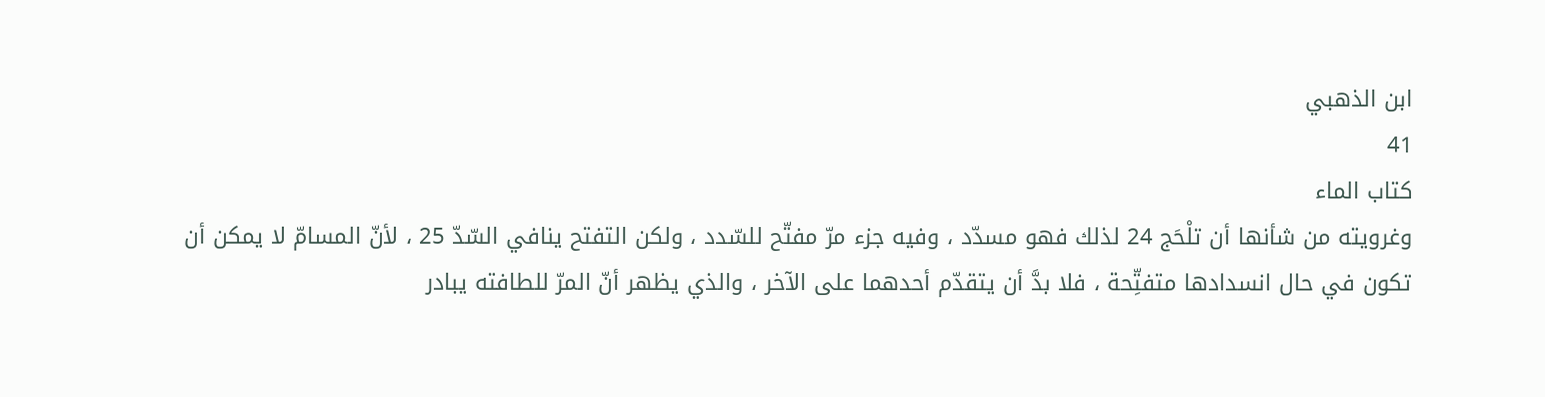ابن الذهبي
41
كتاب الماء
وغرويته من شأنها أن تلْحَج 24 لذلك فهو مسدّد ، وفيه جزء مرّ مفتّح للسّدد ، ولكن التفتح ينافي السّدّ 25 ، لأنّ المسامّ لا يمكن أن تكون في حال انسدادها متفتِّحة ، فلا بدَّ أن يتقدّم أحدهما على الآخر ، والذي يظهر أنّ المرّ للطافته يبادر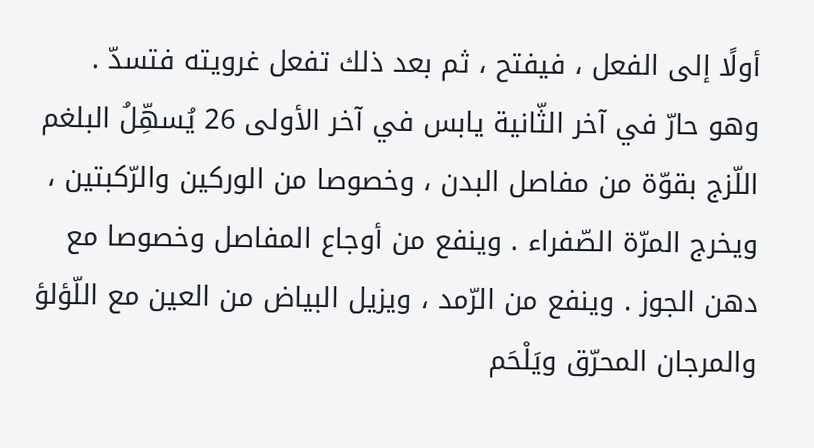أولًا إلى الفعل ، فيفتح ، ثم بعد ذلك تفعل غرويته فتسدّ . وهو حارّ في آخر الثّانية يابس في آخر الأولى 26 يُسهِّلُ البلغم اللّزج بقوّة من مفاصل البدن ، وخصوصا من الوركين والرّكبتين ، ويخرج المرّة الصّفراء . وينفع من أوجاع المفاصل وخصوصا مع دهن الجوز . وينفع من الرّمد ، ويزيل البياض من العين مع اللّؤلؤ والمرجان المحرّق ويَلْحَم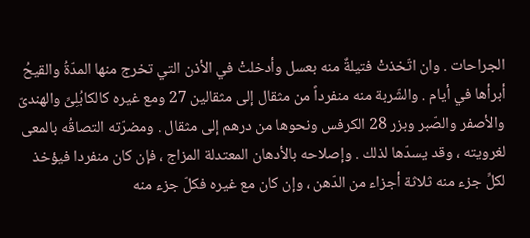الجراحات . وان اتّخذتْ فتيلةٌ منه بعسل وأدخلتْ في الأذن التي تخرج منها المدّةُ والقيحُ أبرأها في أيام . والشّربة منه منفرداً من مثقال إلى مثقالين 27 ومع غيره كالكابُلِىِّ والهندىّ والأصفر والصّبر وبزر 28 الكرفس ونحوها من درهم إلى مثقال . ومضرّته التصاقُه بالمعى لغرويته ، وقد يسدّها لذلك . وإصلاحه بالأدهان المعتدلة المزاج ، فإن كان منفردا فيؤخذ لكلِّ جزء منه ثلاثة أجزاء من الدّهن ، وإن كان مع غيره فكلّ جزء منه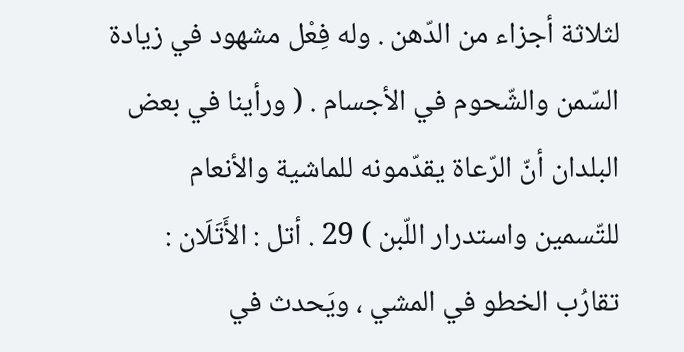لثلاثة أجزاء من الدّهن . وله فِعْل مشهود في زيادة السّمن والشّحوم في الأجسام . ( ورأينا في بعض البلدان أنّ الرّعاة يقدّمونه للماشية والأنعام للتّسمين واستدرار اللّبن ) 29 . أتل : الأَتَلَان : تقارُب الخطو في المشي ، ويَحدث في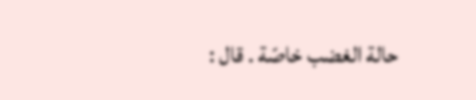حالة الغضب خاصّة . قال :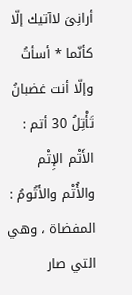أرانِىَ لاآتيك إلّا كأنّما * أسأتُ وإلّا أنت غضبانُ تَأْتِلُ 30 أتم : الأَتْم الإِتْم والأُتْم والأَتُومُ : المفضاة ، وهي التي صار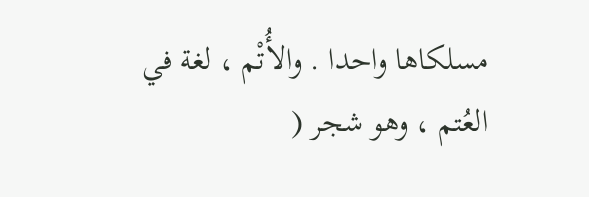مسلكاها واحدا . والأُتْم ، لغة في العُتم ، وهو شجر (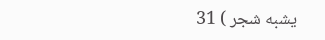يشبه شجر ) 31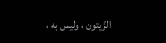الزّيتون ، وليس به ،